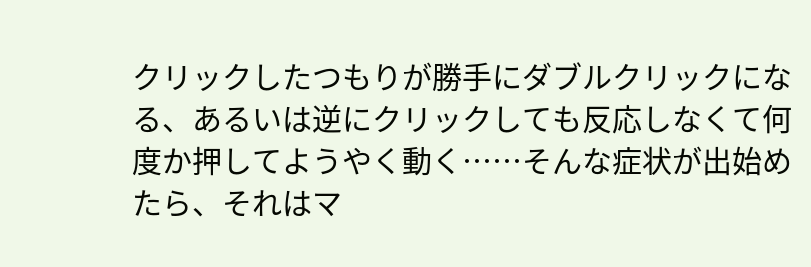クリックしたつもりが勝手にダブルクリックになる、あるいは逆にクリックしても反応しなくて何度か押してようやく動く……そんな症状が出始めたら、それはマ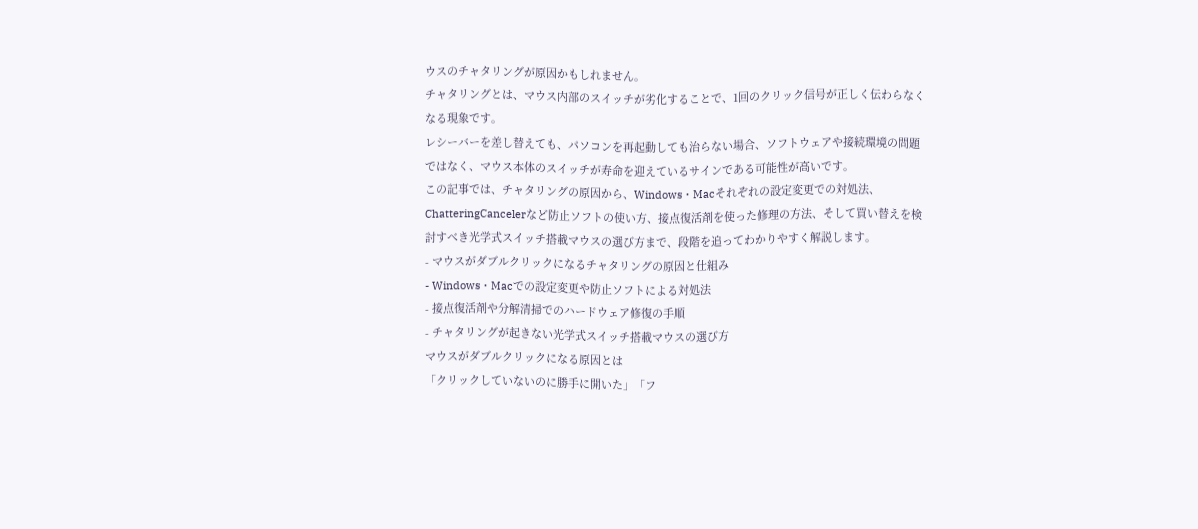ウスのチャタリングが原因かもしれません。
チャタリングとは、マウス内部のスイッチが劣化することで、1回のクリック信号が正しく伝わらなくなる現象です。
レシーバーを差し替えても、パソコンを再起動しても治らない場合、ソフトウェアや接続環境の問題ではなく、マウス本体のスイッチが寿命を迎えているサインである可能性が高いです。
この記事では、チャタリングの原因から、Windows・Macそれぞれの設定変更での対処法、ChatteringCancelerなど防止ソフトの使い方、接点復活剤を使った修理の方法、そして買い替えを検討すべき光学式スイッチ搭載マウスの選び方まで、段階を追ってわかりやすく解説します。
- マウスがダブルクリックになるチャタリングの原因と仕組み
- Windows・Macでの設定変更や防止ソフトによる対処法
- 接点復活剤や分解清掃でのハードウェア修復の手順
- チャタリングが起きない光学式スイッチ搭載マウスの選び方
マウスがダブルクリックになる原因とは
「クリックしていないのに勝手に開いた」「フ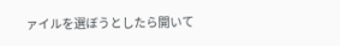ァイルを選ぼうとしたら開いて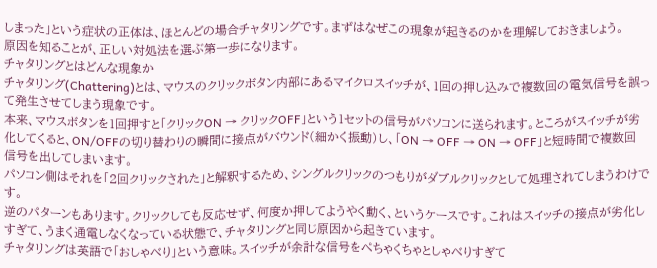しまった」という症状の正体は、ほとんどの場合チャタリングです。まずはなぜこの現象が起きるのかを理解しておきましょう。
原因を知ることが、正しい対処法を選ぶ第一歩になります。
チャタリングとはどんな現象か
チャタリング(Chattering)とは、マウスのクリックボタン内部にあるマイクロスイッチが、1回の押し込みで複数回の電気信号を誤って発生させてしまう現象です。
本来、マウスボタンを1回押すと「クリックON → クリックOFF」という1セットの信号がパソコンに送られます。ところがスイッチが劣化してくると、ON/OFFの切り替わりの瞬間に接点がバウンド(細かく振動)し、「ON → OFF → ON → OFF」と短時間で複数回信号を出してしまいます。
パソコン側はそれを「2回クリックされた」と解釈するため、シングルクリックのつもりがダブルクリックとして処理されてしまうわけです。
逆のパターンもあります。クリックしても反応せず、何度か押してようやく動く、というケースです。これはスイッチの接点が劣化しすぎて、うまく通電しなくなっている状態で、チャタリングと同じ原因から起きています。
チャタリングは英語で「おしゃべり」という意味。スイッチが余計な信号をぺちゃくちゃとしゃべりすぎて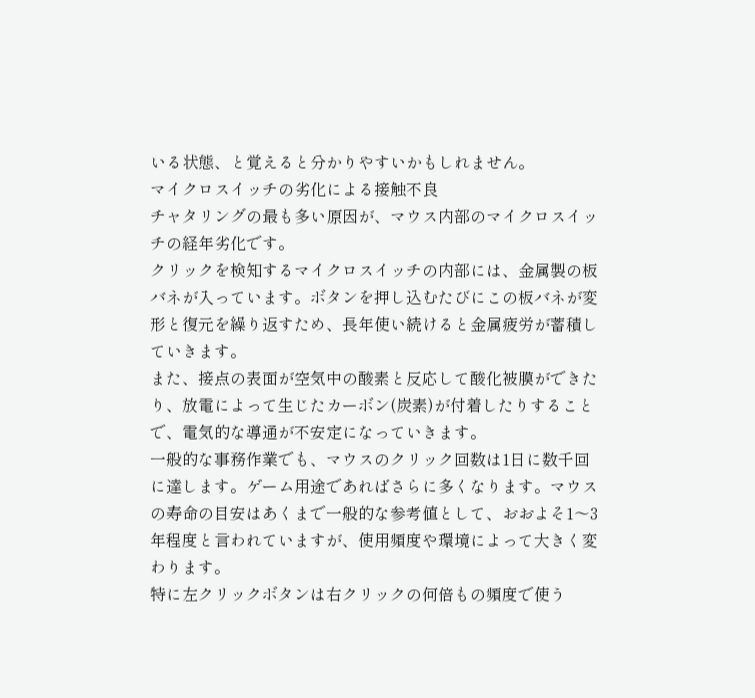いる状態、と覚えると分かりやすいかもしれません。
マイクロスイッチの劣化による接触不良
チャタリングの最も多い原因が、マウス内部のマイクロスイッチの経年劣化です。
クリックを検知するマイクロスイッチの内部には、金属製の板バネが入っています。ボタンを押し込むたびにこの板バネが変形と復元を繰り返すため、長年使い続けると金属疲労が蓄積していきます。
また、接点の表面が空気中の酸素と反応して酸化被膜ができたり、放電によって生じたカーボン(炭素)が付着したりすることで、電気的な導通が不安定になっていきます。
一般的な事務作業でも、マウスのクリック回数は1日に数千回に達します。ゲーム用途であればさらに多くなります。マウスの寿命の目安はあくまで一般的な参考値として、おおよそ1〜3年程度と言われていますが、使用頻度や環境によって大きく変わります。
特に左クリックボタンは右クリックの何倍もの頻度で使う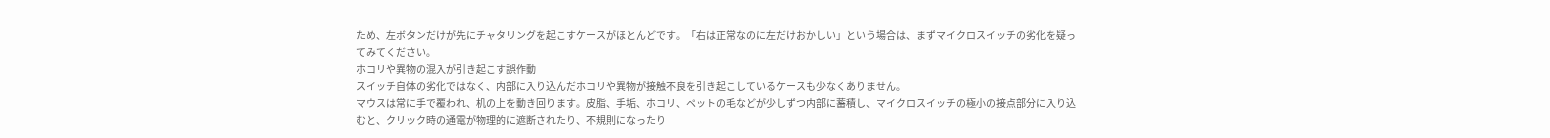ため、左ボタンだけが先にチャタリングを起こすケースがほとんどです。「右は正常なのに左だけおかしい」という場合は、まずマイクロスイッチの劣化を疑ってみてください。
ホコリや異物の混入が引き起こす誤作動
スイッチ自体の劣化ではなく、内部に入り込んだホコリや異物が接触不良を引き起こしているケースも少なくありません。
マウスは常に手で覆われ、机の上を動き回ります。皮脂、手垢、ホコリ、ペットの毛などが少しずつ内部に蓄積し、マイクロスイッチの極小の接点部分に入り込むと、クリック時の通電が物理的に遮断されたり、不規則になったり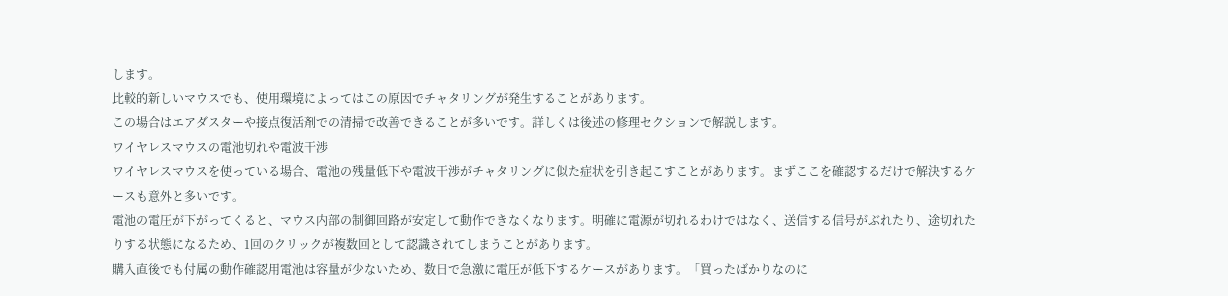します。
比較的新しいマウスでも、使用環境によってはこの原因でチャタリングが発生することがあります。
この場合はエアダスターや接点復活剤での清掃で改善できることが多いです。詳しくは後述の修理セクションで解説します。
ワイヤレスマウスの電池切れや電波干渉
ワイヤレスマウスを使っている場合、電池の残量低下や電波干渉がチャタリングに似た症状を引き起こすことがあります。まずここを確認するだけで解決するケースも意外と多いです。
電池の電圧が下がってくると、マウス内部の制御回路が安定して動作できなくなります。明確に電源が切れるわけではなく、送信する信号がぶれたり、途切れたりする状態になるため、1回のクリックが複数回として認識されてしまうことがあります。
購入直後でも付属の動作確認用電池は容量が少ないため、数日で急激に電圧が低下するケースがあります。「買ったばかりなのに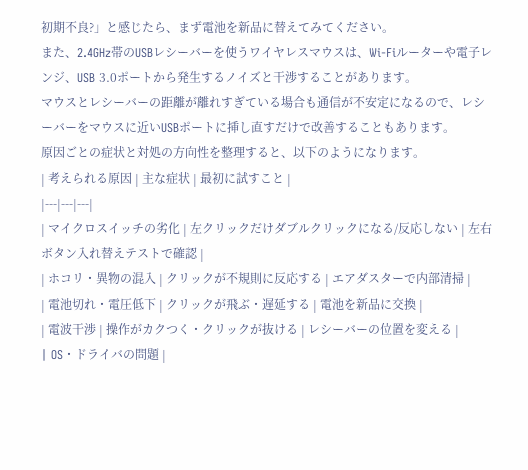初期不良?」と感じたら、まず電池を新品に替えてみてください。
また、2.4GHz帯のUSBレシーバーを使うワイヤレスマウスは、Wi-Fiルーターや電子レンジ、USB 3.0ポートから発生するノイズと干渉することがあります。
マウスとレシーバーの距離が離れすぎている場合も通信が不安定になるので、レシーバーをマウスに近いUSBポートに挿し直すだけで改善することもあります。
原因ごとの症状と対処の方向性を整理すると、以下のようになります。
| 考えられる原因 | 主な症状 | 最初に試すこと |
|---|---|---|
| マイクロスイッチの劣化 | 左クリックだけダブルクリックになる/反応しない | 左右ボタン入れ替えテストで確認 |
| ホコリ・異物の混入 | クリックが不規則に反応する | エアダスターで内部清掃 |
| 電池切れ・電圧低下 | クリックが飛ぶ・遅延する | 電池を新品に交換 |
| 電波干渉 | 操作がカクつく・クリックが抜ける | レシーバーの位置を変える |
| OS・ドライバの問題 |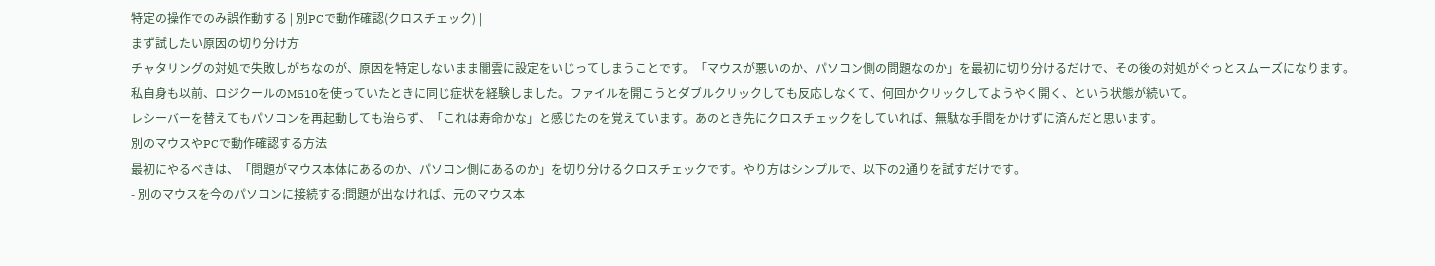特定の操作でのみ誤作動する | 別PCで動作確認(クロスチェック) |
まず試したい原因の切り分け方
チャタリングの対処で失敗しがちなのが、原因を特定しないまま闇雲に設定をいじってしまうことです。「マウスが悪いのか、パソコン側の問題なのか」を最初に切り分けるだけで、その後の対処がぐっとスムーズになります。
私自身も以前、ロジクールのM510を使っていたときに同じ症状を経験しました。ファイルを開こうとダブルクリックしても反応しなくて、何回かクリックしてようやく開く、という状態が続いて。
レシーバーを替えてもパソコンを再起動しても治らず、「これは寿命かな」と感じたのを覚えています。あのとき先にクロスチェックをしていれば、無駄な手間をかけずに済んだと思います。
別のマウスやPCで動作確認する方法
最初にやるべきは、「問題がマウス本体にあるのか、パソコン側にあるのか」を切り分けるクロスチェックです。やり方はシンプルで、以下の2通りを試すだけです。
- 別のマウスを今のパソコンに接続する:問題が出なければ、元のマウス本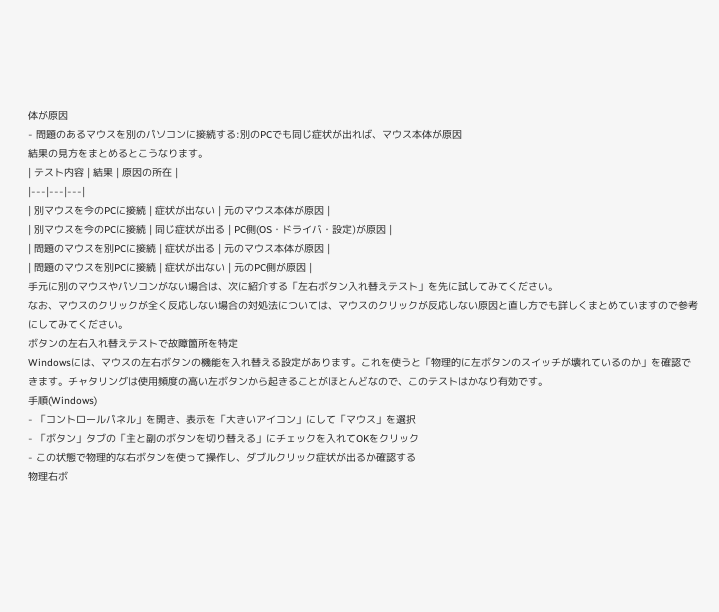体が原因
- 問題のあるマウスを別のパソコンに接続する:別のPCでも同じ症状が出れば、マウス本体が原因
結果の見方をまとめるとこうなります。
| テスト内容 | 結果 | 原因の所在 |
|---|---|---|
| 別マウスを今のPCに接続 | 症状が出ない | 元のマウス本体が原因 |
| 別マウスを今のPCに接続 | 同じ症状が出る | PC側(OS・ドライバ・設定)が原因 |
| 問題のマウスを別PCに接続 | 症状が出る | 元のマウス本体が原因 |
| 問題のマウスを別PCに接続 | 症状が出ない | 元のPC側が原因 |
手元に別のマウスやパソコンがない場合は、次に紹介する「左右ボタン入れ替えテスト」を先に試してみてください。
なお、マウスのクリックが全く反応しない場合の対処法については、マウスのクリックが反応しない原因と直し方でも詳しくまとめていますので参考にしてみてください。
ボタンの左右入れ替えテストで故障箇所を特定
Windowsには、マウスの左右ボタンの機能を入れ替える設定があります。これを使うと「物理的に左ボタンのスイッチが壊れているのか」を確認できます。チャタリングは使用頻度の高い左ボタンから起きることがほとんどなので、このテストはかなり有効です。
手順(Windows)
- 「コントロールパネル」を開き、表示を「大きいアイコン」にして「マウス」を選択
- 「ボタン」タブの「主と副のボタンを切り替える」にチェックを入れてOKをクリック
- この状態で物理的な右ボタンを使って操作し、ダブルクリック症状が出るか確認する
物理右ボ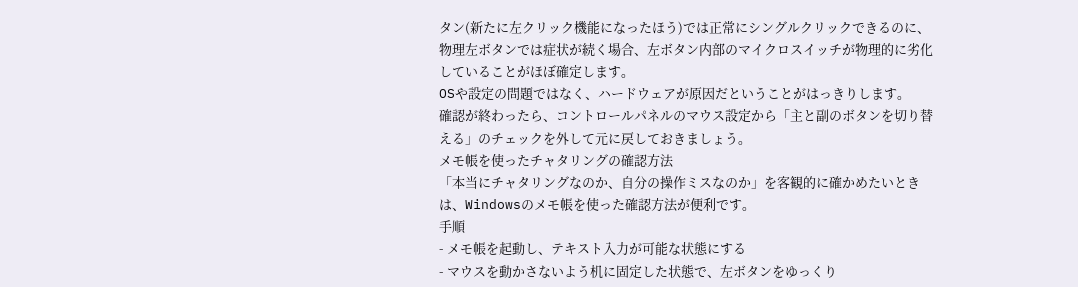タン(新たに左クリック機能になったほう)では正常にシングルクリックできるのに、物理左ボタンでは症状が続く場合、左ボタン内部のマイクロスイッチが物理的に劣化していることがほぼ確定します。
OSや設定の問題ではなく、ハードウェアが原因だということがはっきりします。
確認が終わったら、コントロールパネルのマウス設定から「主と副のボタンを切り替える」のチェックを外して元に戻しておきましょう。
メモ帳を使ったチャタリングの確認方法
「本当にチャタリングなのか、自分の操作ミスなのか」を客観的に確かめたいときは、Windowsのメモ帳を使った確認方法が便利です。
手順
- メモ帳を起動し、テキスト入力が可能な状態にする
- マウスを動かさないよう机に固定した状態で、左ボタンをゆっくり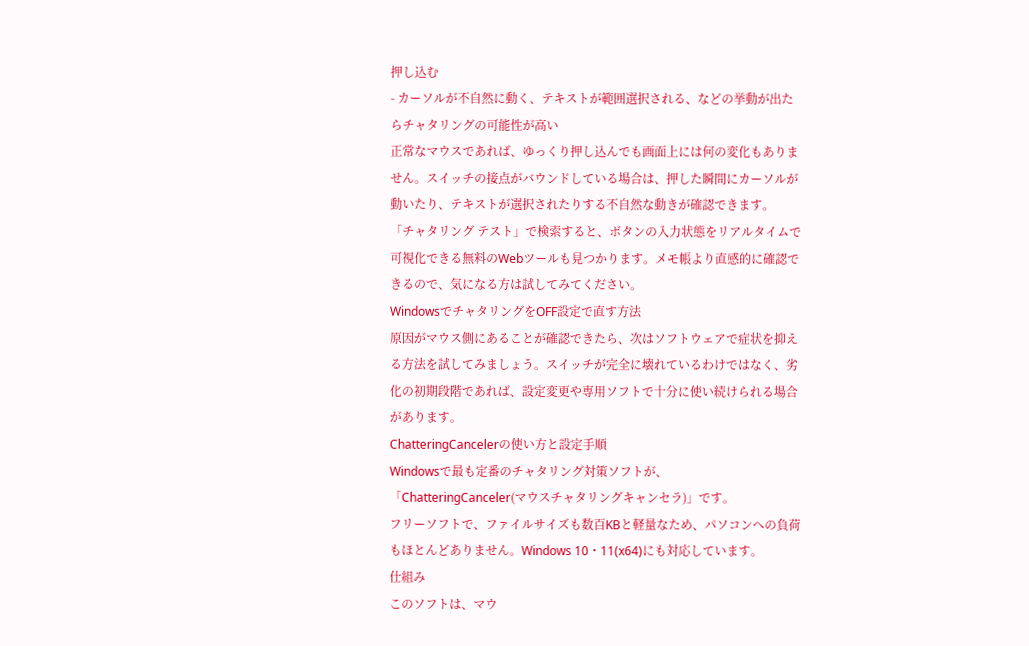押し込む
- カーソルが不自然に動く、テキストが範囲選択される、などの挙動が出たらチャタリングの可能性が高い
正常なマウスであれば、ゆっくり押し込んでも画面上には何の変化もありません。スイッチの接点がバウンドしている場合は、押した瞬間にカーソルが動いたり、テキストが選択されたりする不自然な動きが確認できます。
「チャタリング テスト」で検索すると、ボタンの入力状態をリアルタイムで可視化できる無料のWebツールも見つかります。メモ帳より直感的に確認できるので、気になる方は試してみてください。
WindowsでチャタリングをOFF設定で直す方法
原因がマウス側にあることが確認できたら、次はソフトウェアで症状を抑える方法を試してみましょう。スイッチが完全に壊れているわけではなく、劣化の初期段階であれば、設定変更や専用ソフトで十分に使い続けられる場合があります。
ChatteringCancelerの使い方と設定手順
Windowsで最も定番のチャタリング対策ソフトが、「ChatteringCanceler(マウスチャタリングキャンセラ)」です。
フリーソフトで、ファイルサイズも数百KBと軽量なため、パソコンへの負荷もほとんどありません。Windows 10・11(x64)にも対応しています。
仕組み
このソフトは、マウ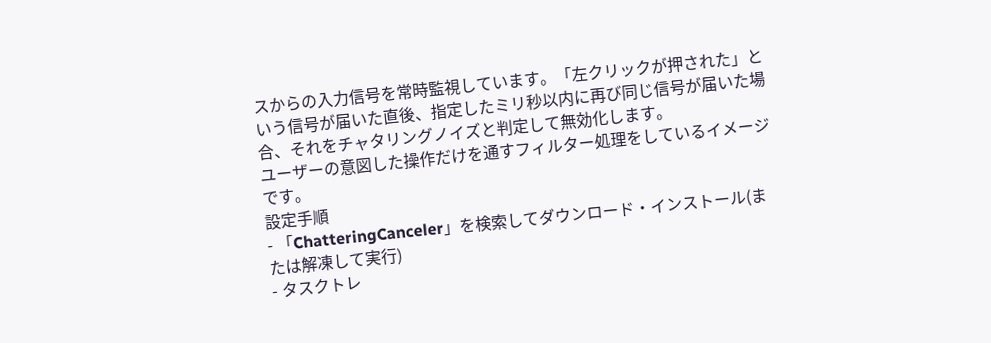スからの入力信号を常時監視しています。「左クリックが押された」という信号が届いた直後、指定したミリ秒以内に再び同じ信号が届いた場合、それをチャタリングノイズと判定して無効化します。
ユーザーの意図した操作だけを通すフィルター処理をしているイメージです。
設定手順
- 「ChatteringCanceler」を検索してダウンロード・インストール(または解凍して実行)
- タスクトレ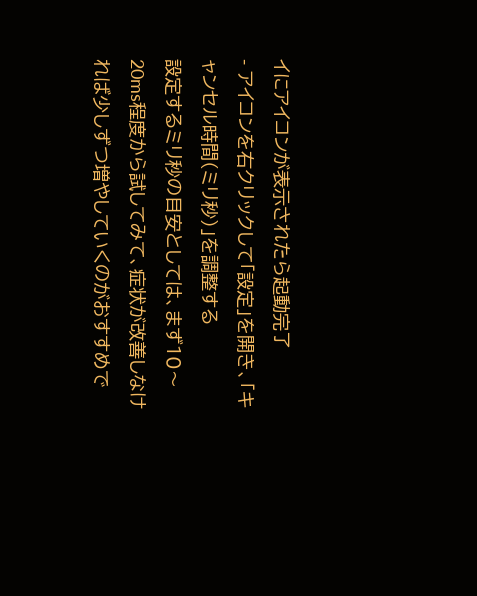イにアイコンが表示されたら起動完了
- アイコンを右クリックして「設定」を開き、「キャンセル時間(ミリ秒)」を調整する
設定するミリ秒の目安としては、まず10〜20ms程度から試してみて、症状が改善しなければ少しずつ増やしていくのがおすすめで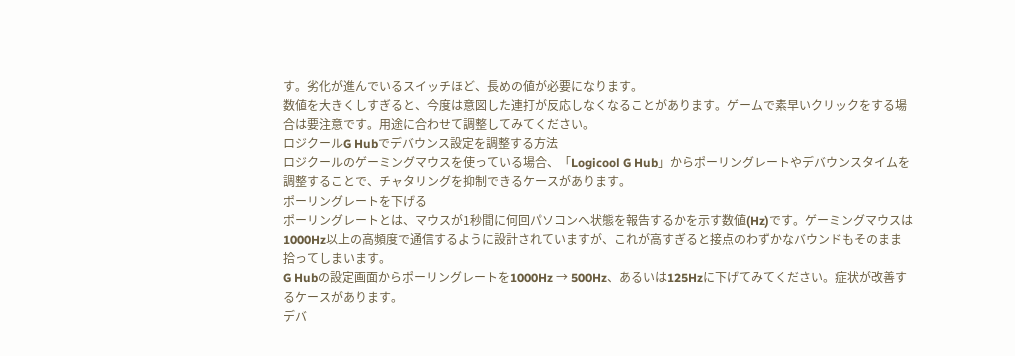す。劣化が進んでいるスイッチほど、長めの値が必要になります。
数値を大きくしすぎると、今度は意図した連打が反応しなくなることがあります。ゲームで素早いクリックをする場合は要注意です。用途に合わせて調整してみてください。
ロジクールG Hubでデバウンス設定を調整する方法
ロジクールのゲーミングマウスを使っている場合、「Logicool G Hub」からポーリングレートやデバウンスタイムを調整することで、チャタリングを抑制できるケースがあります。
ポーリングレートを下げる
ポーリングレートとは、マウスが1秒間に何回パソコンへ状態を報告するかを示す数値(Hz)です。ゲーミングマウスは1000Hz以上の高頻度で通信するように設計されていますが、これが高すぎると接点のわずかなバウンドもそのまま拾ってしまいます。
G Hubの設定画面からポーリングレートを1000Hz → 500Hz、あるいは125Hzに下げてみてください。症状が改善するケースがあります。
デバ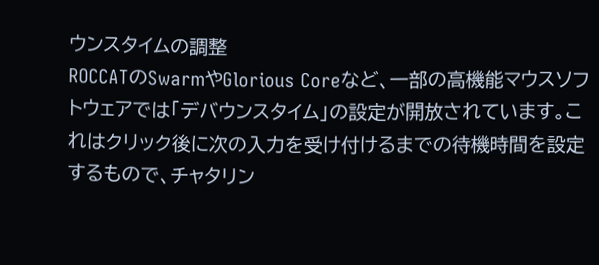ウンスタイムの調整
ROCCATのSwarmやGlorious Coreなど、一部の高機能マウスソフトウェアでは「デバウンスタイム」の設定が開放されています。これはクリック後に次の入力を受け付けるまでの待機時間を設定するもので、チャタリン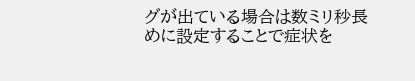グが出ている場合は数ミリ秒長めに設定することで症状を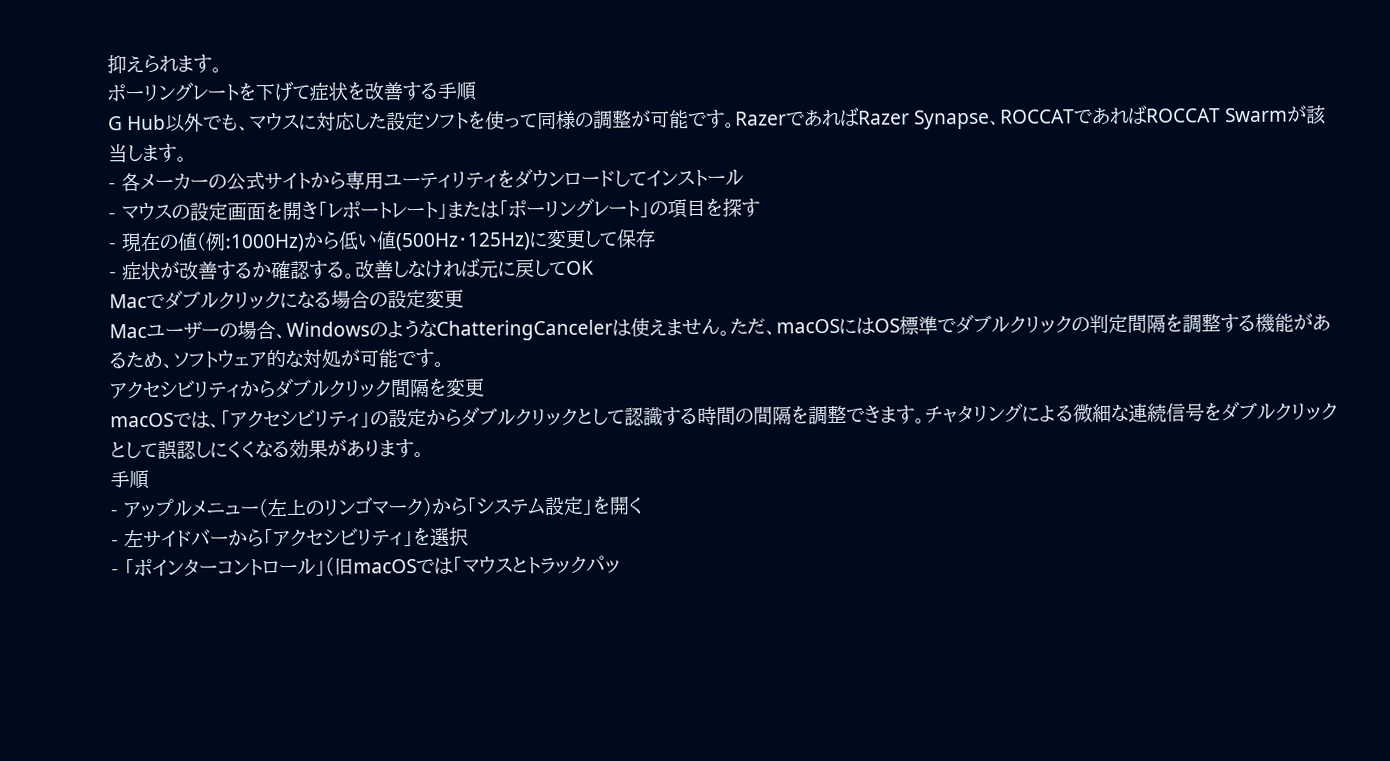抑えられます。
ポーリングレートを下げて症状を改善する手順
G Hub以外でも、マウスに対応した設定ソフトを使って同様の調整が可能です。RazerであればRazer Synapse、ROCCATであればROCCAT Swarmが該当します。
- 各メーカーの公式サイトから専用ユーティリティをダウンロードしてインストール
- マウスの設定画面を開き「レポートレート」または「ポーリングレート」の項目を探す
- 現在の値(例:1000Hz)から低い値(500Hz・125Hz)に変更して保存
- 症状が改善するか確認する。改善しなければ元に戻してOK
Macでダブルクリックになる場合の設定変更
Macユーザーの場合、WindowsのようなChatteringCancelerは使えません。ただ、macOSにはOS標準でダブルクリックの判定間隔を調整する機能があるため、ソフトウェア的な対処が可能です。
アクセシビリティからダブルクリック間隔を変更
macOSでは、「アクセシビリティ」の設定からダブルクリックとして認識する時間の間隔を調整できます。チャタリングによる微細な連続信号をダブルクリックとして誤認しにくくなる効果があります。
手順
- アップルメニュー(左上のリンゴマーク)から「システム設定」を開く
- 左サイドバーから「アクセシビリティ」を選択
- 「ポインターコントロール」(旧macOSでは「マウスとトラックパッ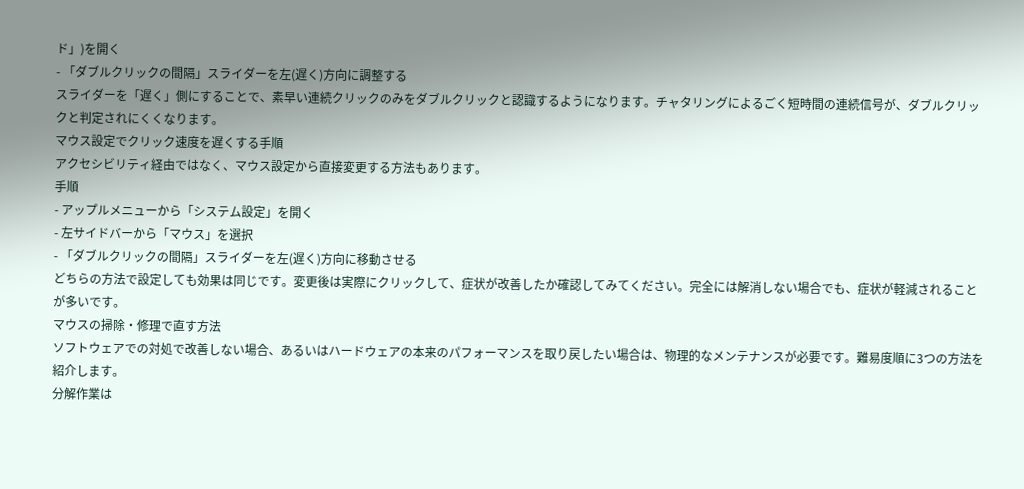ド」)を開く
- 「ダブルクリックの間隔」スライダーを左(遅く)方向に調整する
スライダーを「遅く」側にすることで、素早い連続クリックのみをダブルクリックと認識するようになります。チャタリングによるごく短時間の連続信号が、ダブルクリックと判定されにくくなります。
マウス設定でクリック速度を遅くする手順
アクセシビリティ経由ではなく、マウス設定から直接変更する方法もあります。
手順
- アップルメニューから「システム設定」を開く
- 左サイドバーから「マウス」を選択
- 「ダブルクリックの間隔」スライダーを左(遅く)方向に移動させる
どちらの方法で設定しても効果は同じです。変更後は実際にクリックして、症状が改善したか確認してみてください。完全には解消しない場合でも、症状が軽減されることが多いです。
マウスの掃除・修理で直す方法
ソフトウェアでの対処で改善しない場合、あるいはハードウェアの本来のパフォーマンスを取り戻したい場合は、物理的なメンテナンスが必要です。難易度順に3つの方法を紹介します。
分解作業は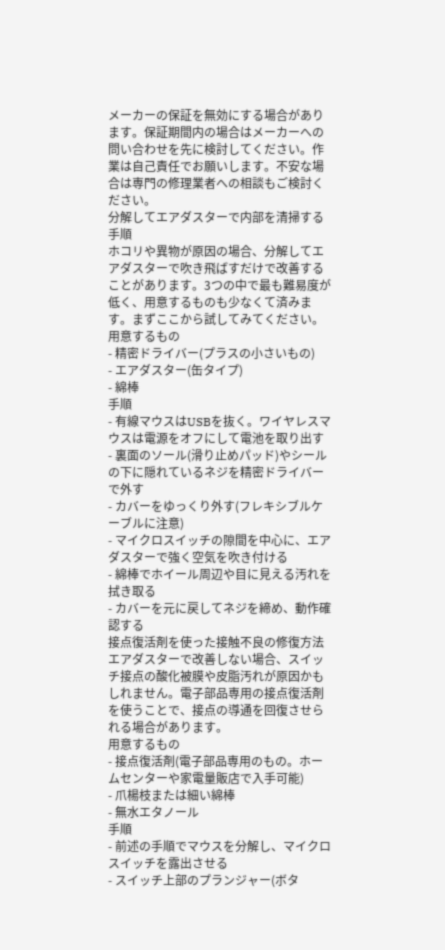メーカーの保証を無効にする場合があります。保証期間内の場合はメーカーへの問い合わせを先に検討してください。作業は自己責任でお願いします。不安な場合は専門の修理業者への相談もご検討ください。
分解してエアダスターで内部を清掃する手順
ホコリや異物が原因の場合、分解してエアダスターで吹き飛ばすだけで改善することがあります。3つの中で最も難易度が低く、用意するものも少なくて済みます。まずここから試してみてください。
用意するもの
- 精密ドライバー(プラスの小さいもの)
- エアダスター(缶タイプ)
- 綿棒
手順
- 有線マウスはUSBを抜く。ワイヤレスマウスは電源をオフにして電池を取り出す
- 裏面のソール(滑り止めパッド)やシールの下に隠れているネジを精密ドライバーで外す
- カバーをゆっくり外す(フレキシブルケーブルに注意)
- マイクロスイッチの隙間を中心に、エアダスターで強く空気を吹き付ける
- 綿棒でホイール周辺や目に見える汚れを拭き取る
- カバーを元に戻してネジを締め、動作確認する
接点復活剤を使った接触不良の修復方法
エアダスターで改善しない場合、スイッチ接点の酸化被膜や皮脂汚れが原因かもしれません。電子部品専用の接点復活剤を使うことで、接点の導通を回復させられる場合があります。
用意するもの
- 接点復活剤(電子部品専用のもの。ホームセンターや家電量販店で入手可能)
- 爪楊枝または細い綿棒
- 無水エタノール
手順
- 前述の手順でマウスを分解し、マイクロスイッチを露出させる
- スイッチ上部のプランジャー(ボタ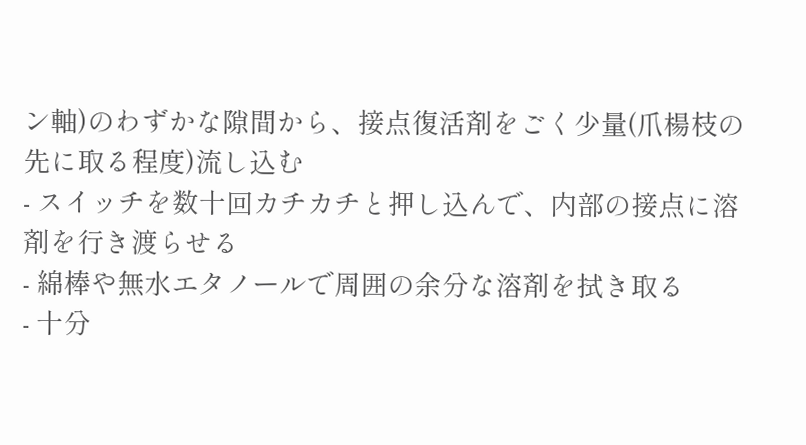ン軸)のわずかな隙間から、接点復活剤をごく少量(爪楊枝の先に取る程度)流し込む
- スイッチを数十回カチカチと押し込んで、内部の接点に溶剤を行き渡らせる
- 綿棒や無水エタノールで周囲の余分な溶剤を拭き取る
- 十分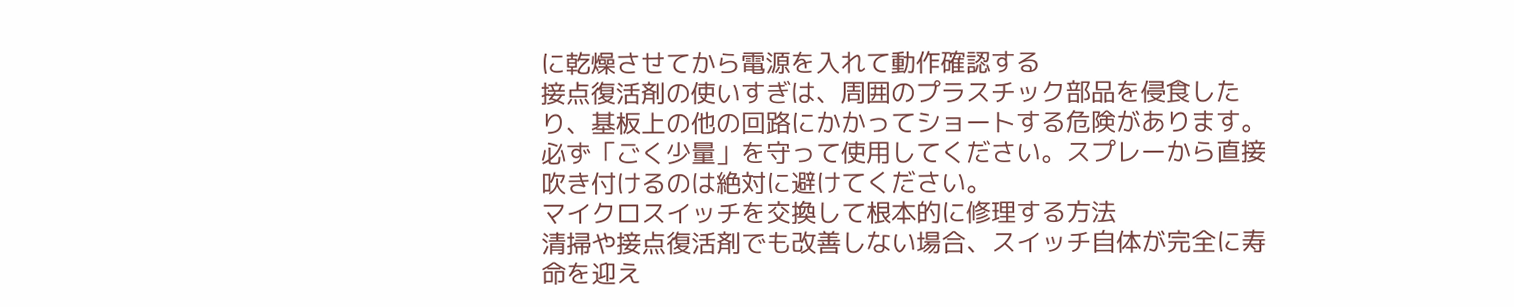に乾燥させてから電源を入れて動作確認する
接点復活剤の使いすぎは、周囲のプラスチック部品を侵食したり、基板上の他の回路にかかってショートする危険があります。必ず「ごく少量」を守って使用してください。スプレーから直接吹き付けるのは絶対に避けてください。
マイクロスイッチを交換して根本的に修理する方法
清掃や接点復活剤でも改善しない場合、スイッチ自体が完全に寿命を迎え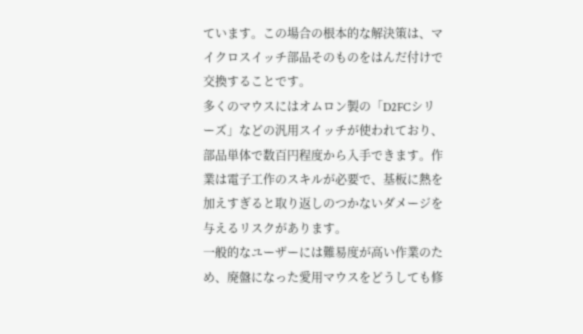ています。この場合の根本的な解決策は、マイクロスイッチ部品そのものをはんだ付けで交換することです。
多くのマウスにはオムロン製の「D2FCシリーズ」などの汎用スイッチが使われており、部品単体で数百円程度から入手できます。作業は電子工作のスキルが必要で、基板に熱を加えすぎると取り返しのつかないダメージを与えるリスクがあります。
一般的なユーザーには難易度が高い作業のため、廃盤になった愛用マウスをどうしても修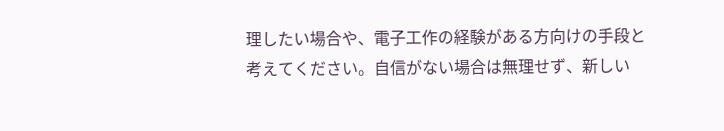理したい場合や、電子工作の経験がある方向けの手段と考えてください。自信がない場合は無理せず、新しい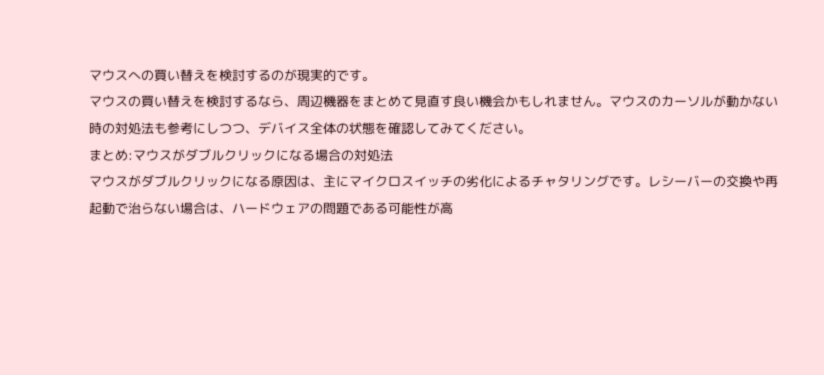マウスへの買い替えを検討するのが現実的です。
マウスの買い替えを検討するなら、周辺機器をまとめて見直す良い機会かもしれません。マウスのカーソルが動かない時の対処法も参考にしつつ、デバイス全体の状態を確認してみてください。
まとめ:マウスがダブルクリックになる場合の対処法
マウスがダブルクリックになる原因は、主にマイクロスイッチの劣化によるチャタリングです。レシーバーの交換や再起動で治らない場合は、ハードウェアの問題である可能性が高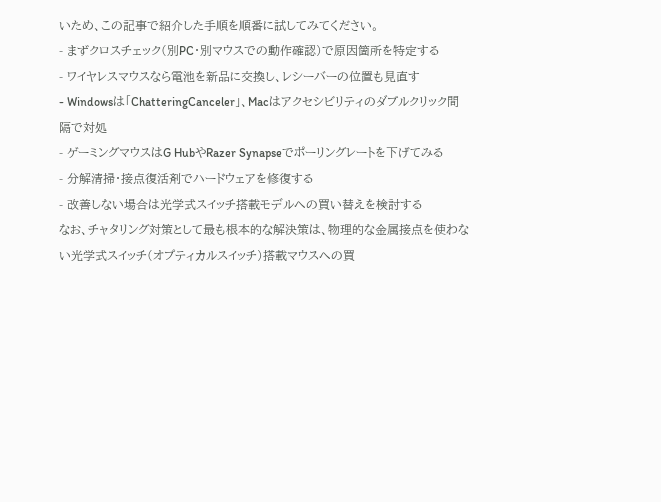いため、この記事で紹介した手順を順番に試してみてください。
- まずクロスチェック(別PC・別マウスでの動作確認)で原因箇所を特定する
- ワイヤレスマウスなら電池を新品に交換し、レシーバーの位置も見直す
- Windowsは「ChatteringCanceler」、Macはアクセシビリティのダブルクリック間隔で対処
- ゲーミングマウスはG HubやRazer Synapseでポーリングレートを下げてみる
- 分解清掃・接点復活剤でハードウェアを修復する
- 改善しない場合は光学式スイッチ搭載モデルへの買い替えを検討する
なお、チャタリング対策として最も根本的な解決策は、物理的な金属接点を使わない光学式スイッチ(オプティカルスイッチ)搭載マウスへの買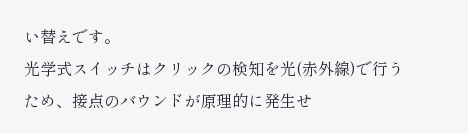い替えです。
光学式スイッチはクリックの検知を光(赤外線)で行うため、接点のバウンドが原理的に発生せ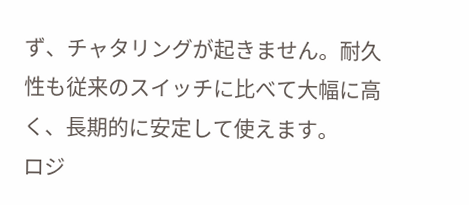ず、チャタリングが起きません。耐久性も従来のスイッチに比べて大幅に高く、長期的に安定して使えます。
ロジ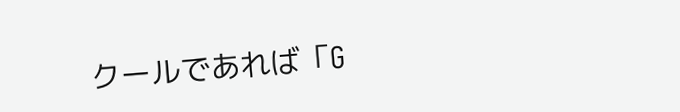クールであれば「G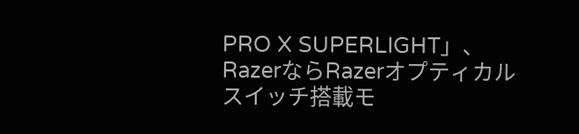PRO X SUPERLIGHT」、RazerならRazerオプティカルスイッチ搭載モ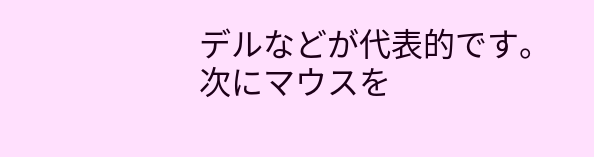デルなどが代表的です。次にマウスを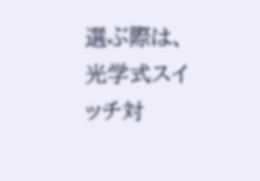選ぶ際は、光学式スイッチ対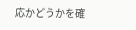応かどうかを確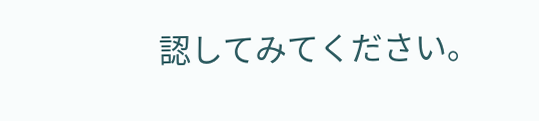認してみてください。